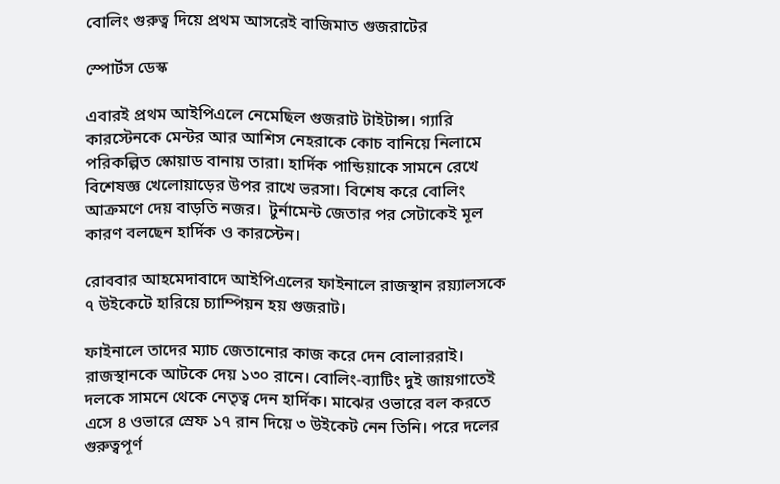বোলিং গুরুত্ব দিয়ে প্রথম আসরেই বাজিমাত গুজরাটের

স্পোর্টস ডেস্ক

এবারই প্রথম আইপিএলে নেমেছিল গুজরাট টাইটান্স। গ্যারি কারস্টেনকে মেন্টর আর আশিস নেহরাকে কোচ বানিয়ে নিলামে পরিকল্পিত স্কোয়াড বানায় তারা। হার্দিক পান্ডিয়াকে সামনে রেখে বিশেষজ্ঞ খেলোয়াড়ের উপর রাখে ভরসা। বিশেষ করে বোলিং আক্রমণে দেয় বাড়তি নজর।  টুর্নামেন্ট জেতার পর সেটাকেই মূল কারণ বলছেন হার্দিক ও কারস্টেন।

রোববার আহমেদাবাদে আইপিএলের ফাইনালে রাজস্থান রয়্যালসকে ৭ উইকেটে হারিয়ে চ্যাম্পিয়ন হয় গুজরাট।

ফাইনালে তাদের ম্যাচ জেতানোর কাজ করে দেন বোলাররাই। রাজস্থানকে আটকে দেয় ১৩০ রানে। বোলিং-ব্যাটিং দুই জায়গাতেই দলকে সামনে থেকে নেতৃত্ব দেন হার্দিক। মাঝের ওভারে বল করতে এসে ৪ ওভারে স্রেফ ১৭ রান দিয়ে ৩ উইকেট নেন তিনি। পরে দলের গুরুত্বপূর্ণ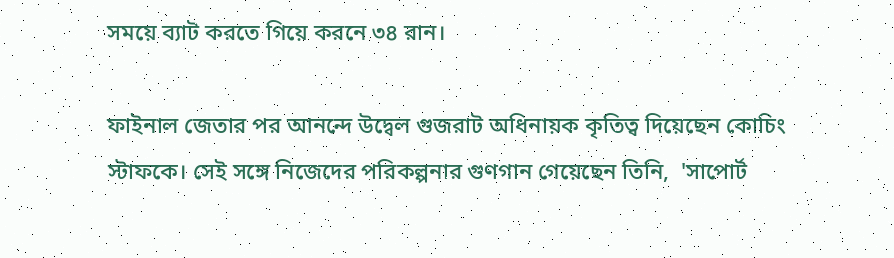সময়ে ব্যাট করতে গিয়ে করনে ৩৪ রান।

ফাইনাল জেতার পর আনন্দে উদ্বেল গুজরাট অধিনায়ক কৃতিত্ব দিয়েছেন কোচিং স্টাফকে। সেই সঙ্গে নিজেদের পরিকল্পনার গুণগান গেয়েছেন তিনি,  'সাপোর্ট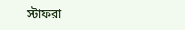স্টাফরা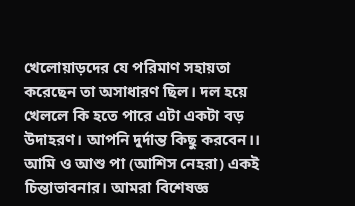খেলোয়াড়দের যে পরিমাণ সহায়তা করেছেন তা অসাধারণ ছিল। দল হয়ে খেললে কি হতে পারে এটা একটা বড় উদাহরণ। আপনি দুর্দান্ত কিছু করবেন।। আমি ও আশু পা (আশিস নেহরা) একই চিন্তাভাবনার। আমরা বিশেষজ্ঞ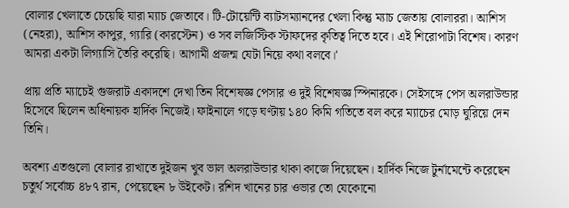বোলার খেলাতে চেয়েছি যারা ম্যাচ জেতাবে। টি-টোয়েন্টি ব্যাটসম্যানদের খেলা কিন্তু ম্যাচ জেতায় বোলাররা। আশিস (নেহরা), আশিস কাপুর, গ্যারি (কারস্টেন) ও সব লজিস্টিক স্টাফদের কৃতিত্ব দিতে হবে। এই শিরোপাটা বিশেষ। কারণ আমরা একটা লিগ্যাসি তৈরি করেছি। আগামী প্রজন্ম যেটা নিয়ে কথা বলবে।'

প্রায় প্রতি ম্যাচেই গুজরাট একাদশে দেখা তিন বিশেষজ্ঞ পেসার ও দুই বিশেষজ্ঞ স্পিনারকে। সেইসঙ্গে পেস অলরাউন্ডার হিসেবে ছিলেন অধিনায়ক হার্দিক নিজেই। ফাইনালে গড়ে ঘণ্টায় ১৪০ কিমি গতিতে বল করে ম্যাচের মোড় ঘুরিয়ে দেন তিনি।

অবশ্য এতগুলো বোলার রাখাতে দুইজন খুব ভাল অলরাউন্ডার থাকা কাজে দিয়েছেন। হার্দিক নিজে টুর্নামেন্টে করেছেন চতুর্থ সর্বোচ্চ ৪৮৭ রান, পেয়েছেন ৮ উইকেট। রশিদ খানের চার ওভার তো যেকোনো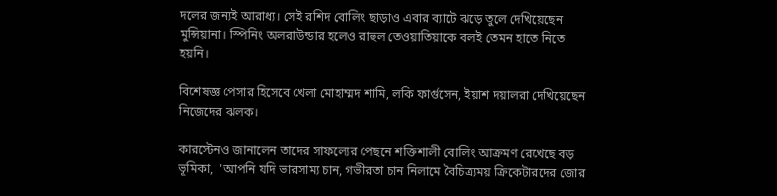দলের জন্যই আরাধ্য। সেই রশিদ বোলিং ছাড়াও এবার ব্যাটে ঝড়ে তুলে দেখিয়েছেন মুন্সিয়ানা। স্পিনিং অলরাউন্ডার হলেও রাহুল তেওয়াতিয়াকে বলই তেমন হাতে নিতে হয়নি।

বিশেষজ্ঞ পেসার হিসেবে খেলা মোহাম্মদ শামি, লকি ফার্গুসেন, ইয়াশ দয়ালরা দেখিয়েছেন নিজেদের ঝলক।

কারস্টেনও জানালেন তাদের সাফল্যের পেছনে শক্তিশালী বোলিং আক্রমণ রেখেছে বড় ভূমিকা,  'আপনি যদি ভারসাম্য চান, গভীরতা চান নিলামে বৈচিত্র্যময় ক্রিকেটারদের জোর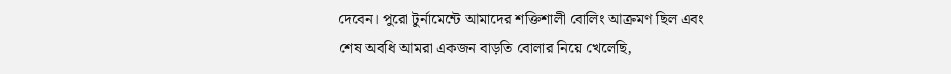দেবেন। পুরো টুর্নামেন্টে আমাদের শক্তিশালী বোলিং আক্রমণ ছিল এবং শেষ অবধি আমরা একজন বাড়তি বোলার নিয়ে খেলেছি,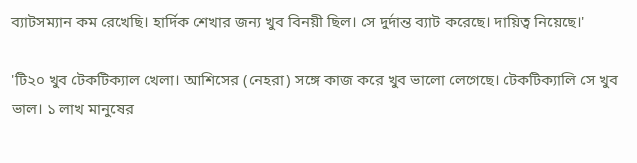ব্যাটসম্যান কম রেখেছি। হার্দিক শেখার জন্য খুব বিনয়ী ছিল। সে দুর্দান্ত ব্যাট করেছে। দায়িত্ব নিয়েছে।'

'টি২০ খুব টেকটিক্যাল খেলা। আশিসের (নেহরা) সঙ্গে কাজ করে খুব ভালো লেগেছে। টেকটিক্যালি সে খুব ভাল। ১ লাখ মানুষের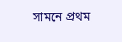সামনে প্রথম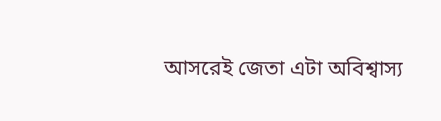আসরেই জেতা এটা অবিশ্বাস্য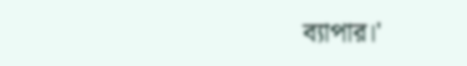ব্যাপার।'